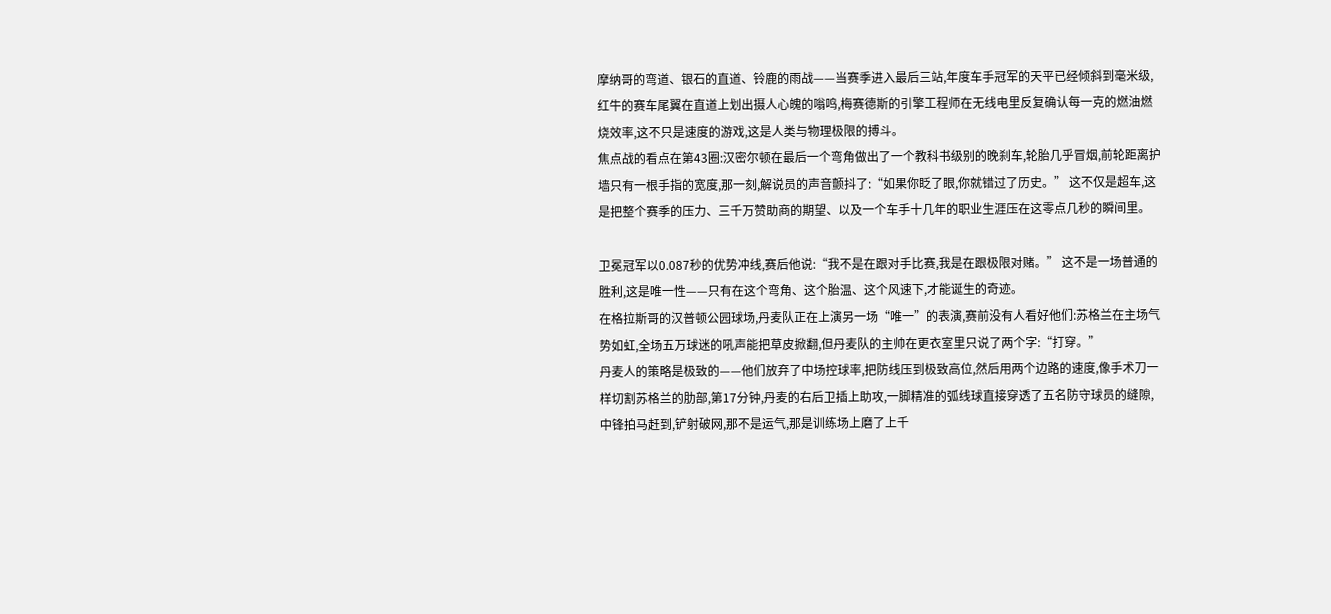摩纳哥的弯道、银石的直道、铃鹿的雨战——当赛季进入最后三站,年度车手冠军的天平已经倾斜到毫米级,红牛的赛车尾翼在直道上划出摄人心魄的嗡鸣,梅赛德斯的引擎工程师在无线电里反复确认每一克的燃油燃烧效率,这不只是速度的游戏,这是人类与物理极限的搏斗。
焦点战的看点在第43圈:汉密尔顿在最后一个弯角做出了一个教科书级别的晚刹车,轮胎几乎冒烟,前轮距离护墙只有一根手指的宽度,那一刻,解说员的声音颤抖了:“如果你眨了眼,你就错过了历史。” 这不仅是超车,这是把整个赛季的压力、三千万赞助商的期望、以及一个车手十几年的职业生涯压在这零点几秒的瞬间里。

卫冕冠军以0.087秒的优势冲线,赛后他说:“我不是在跟对手比赛,我是在跟极限对赌。” 这不是一场普通的胜利,这是唯一性——只有在这个弯角、这个胎温、这个风速下,才能诞生的奇迹。
在格拉斯哥的汉普顿公园球场,丹麦队正在上演另一场“唯一”的表演,赛前没有人看好他们:苏格兰在主场气势如虹,全场五万球迷的吼声能把草皮掀翻,但丹麦队的主帅在更衣室里只说了两个字:“打穿。”
丹麦人的策略是极致的——他们放弃了中场控球率,把防线压到极致高位,然后用两个边路的速度,像手术刀一样切割苏格兰的肋部,第17分钟,丹麦的右后卫插上助攻,一脚精准的弧线球直接穿透了五名防守球员的缝隙,中锋拍马赶到,铲射破网,那不是运气,那是训练场上磨了上千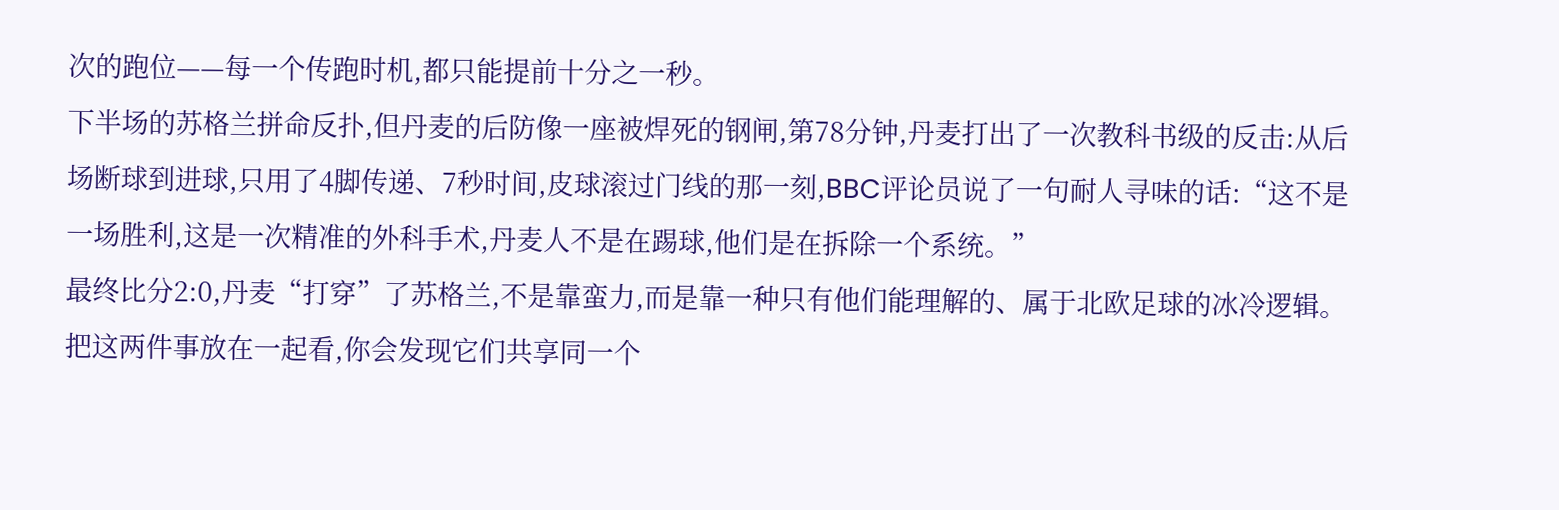次的跑位——每一个传跑时机,都只能提前十分之一秒。
下半场的苏格兰拼命反扑,但丹麦的后防像一座被焊死的钢闸,第78分钟,丹麦打出了一次教科书级的反击:从后场断球到进球,只用了4脚传递、7秒时间,皮球滚过门线的那一刻,BBC评论员说了一句耐人寻味的话:“这不是一场胜利,这是一次精准的外科手术,丹麦人不是在踢球,他们是在拆除一个系统。”
最终比分2:0,丹麦“打穿”了苏格兰,不是靠蛮力,而是靠一种只有他们能理解的、属于北欧足球的冰冷逻辑。
把这两件事放在一起看,你会发现它们共享同一个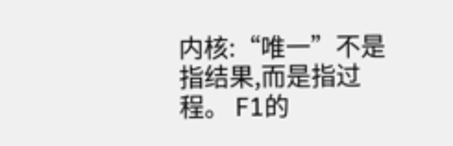内核:“唯一”不是指结果,而是指过程。 F1的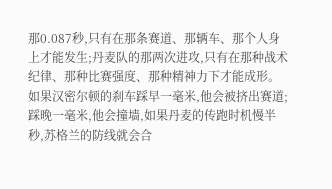那0.087秒,只有在那条赛道、那辆车、那个人身上才能发生;丹麦队的那两次进攻,只有在那种战术纪律、那种比赛强度、那种精神力下才能成形。
如果汉密尔顿的刹车踩早一毫米,他会被挤出赛道;踩晚一毫米,他会撞墙,如果丹麦的传跑时机慢半秒,苏格兰的防线就会合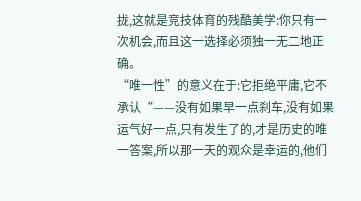拢,这就是竞技体育的残酷美学:你只有一次机会,而且这一选择必须独一无二地正确。
“唯一性”的意义在于:它拒绝平庸,它不承认“——没有如果早一点刹车,没有如果运气好一点,只有发生了的,才是历史的唯一答案,所以那一天的观众是幸运的,他们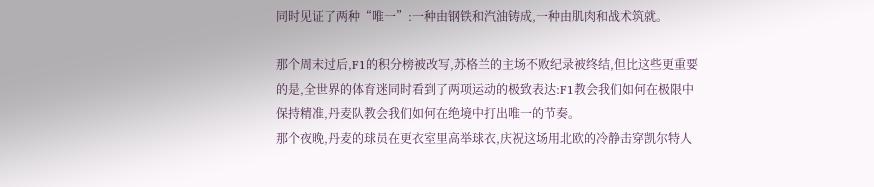同时见证了两种“唯一”:一种由钢铁和汽油铸成,一种由肌肉和战术筑就。

那个周末过后,F1的积分榜被改写,苏格兰的主场不败纪录被终结,但比这些更重要的是,全世界的体育迷同时看到了两项运动的极致表达:F1教会我们如何在极限中保持精准,丹麦队教会我们如何在绝境中打出唯一的节奏。
那个夜晚,丹麦的球员在更衣室里高举球衣,庆祝这场用北欧的冷静击穿凯尔特人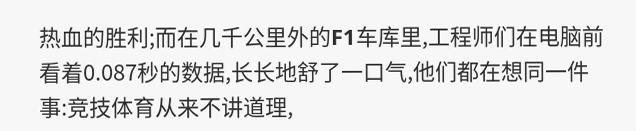热血的胜利;而在几千公里外的F1车库里,工程师们在电脑前看着0.087秒的数据,长长地舒了一口气,他们都在想同一件事:竞技体育从来不讲道理,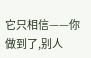它只相信——你做到了,别人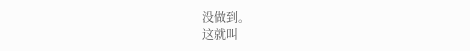没做到。
这就叫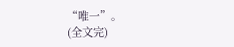“唯一”。
(全文完)